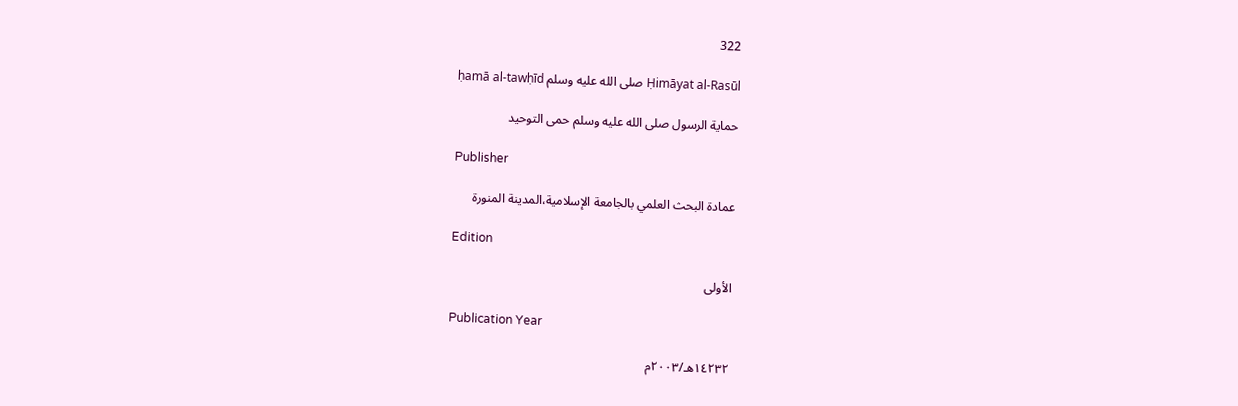322

Ḥimāyat al-Rasūl صلى الله عليه وسلم ḥamā al-tawḥīd

حماية الرسول صلى الله عليه وسلم حمى التوحيد

Publisher

عمادة البحث العلمي بالجامعة الإسلامية،المدينة المنورة

Edition

الأولى

Publication Year

١٤٢٣٢هـ/٢٠٠٣م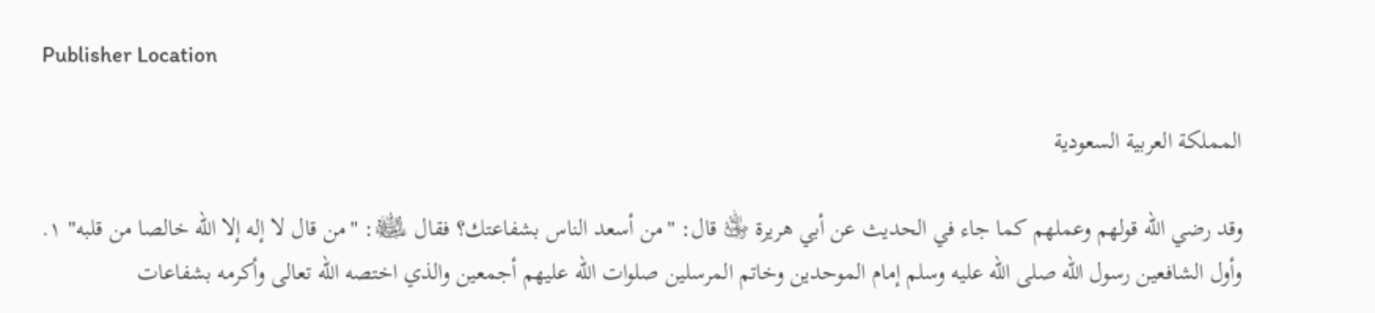Publisher Location

المملكة العربية السعودية

وقد رضي الله قولهم وعملهم كما جاء في الحديث عن أبي هريرة ﵁ قال: "من أسعد الناس بشفاعتك؟ فقال ﵊: "من قال لا إله إلا الله خالصا من قلبه" ١.
وأول الشافعين رسول الله صلى الله عليه وسلم إمام الموحدين وخاتم المرسلين صلوات الله عليهم أجمعين والذي اختصه الله تعالى وأكرمه بشفاعات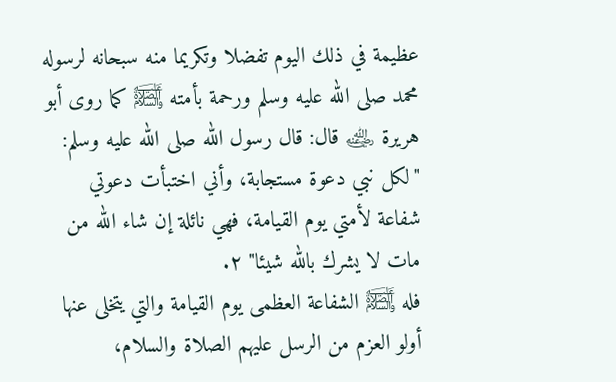عظيمة في ذلك اليوم تفضلا وتكريما منه سبحانه لرسوله محمد صلى الله عليه وسلم ورحمة بأمته ﵊ كما روى أبو هريرة ﵁ قال: قال رسول الله صلى الله عليه وسلم: "لكل نبي دعوة مستجابة، وأني اختبأت دعوتي شفاعة لأمتي يوم القيامة، فهي نائلة إن شاء الله من مات لا يشرك بالله شيئا" ٢.
فله ﵊ الشفاعة العظمى يوم القيامة والتي يتخلى عنها أولو العزم من الرسل عليهم الصلاة والسلام،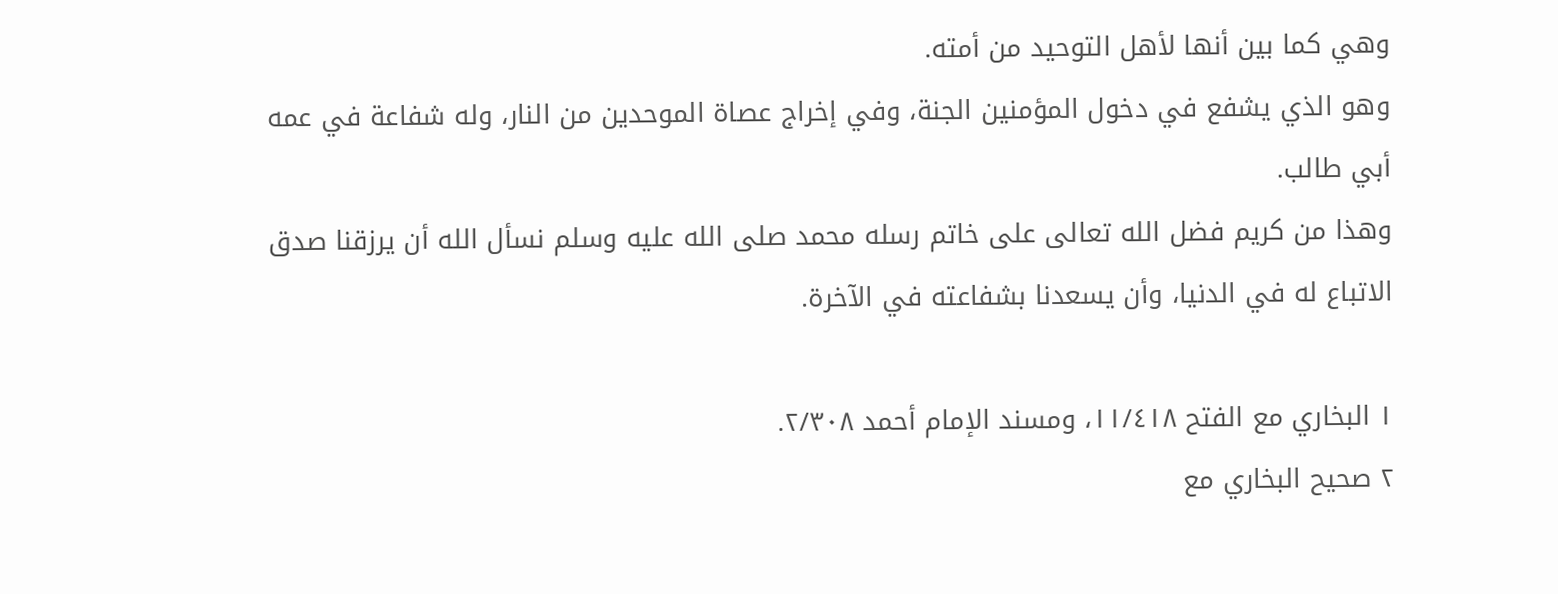وهي كما بين أنها لأهل التوحيد من أمته.
وهو الذي يشفع في دخول المؤمنين الجنة، وفي إخراج عصاة الموحدين من النار، وله شفاعة في عمه أبي طالب.
وهذا من كريم فضل الله تعالى على خاتم رسله محمد صلى الله عليه وسلم نسأل الله أن يرزقنا صدق الاتباع له في الدنيا، وأن يسعدنا بشفاعته في الآخرة.

١ البخاري مع الفتح ١١/٤١٨، ومسند الإمام أحمد ٢/٣٠٨.
٢ صحيح البخاري مع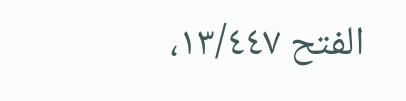الفتح ١٣/٤٤٧،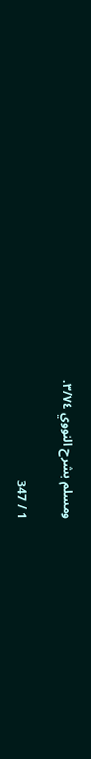ومسلم بشرح النووي ٣/٧٤.

1 / 347